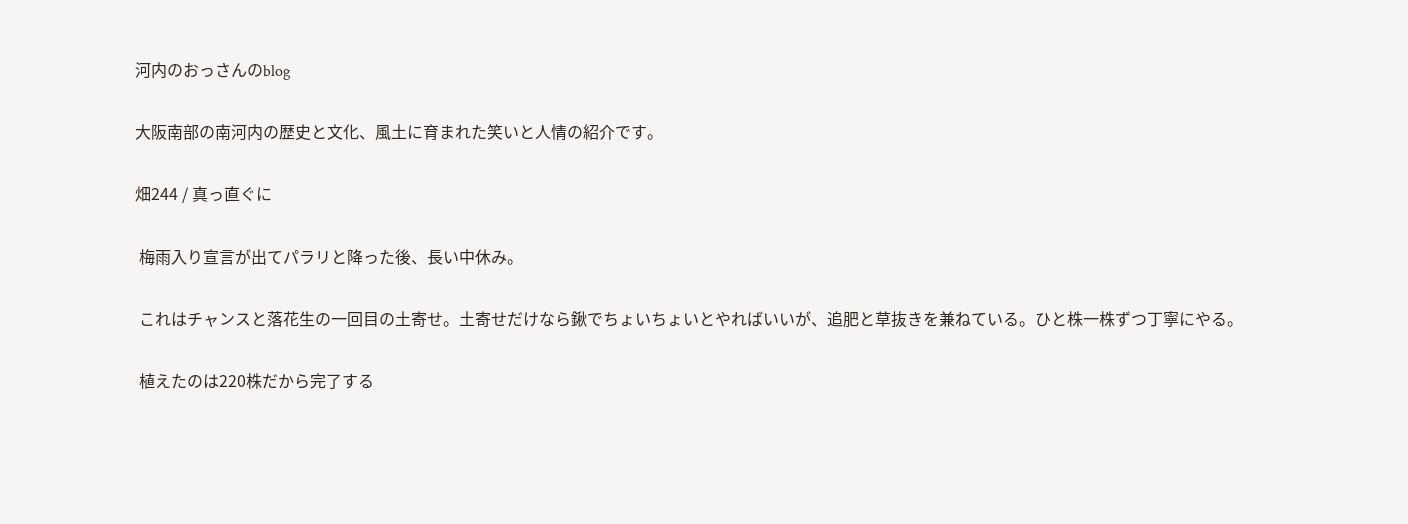河内のおっさんのblog

大阪南部の南河内の歴史と文化、風土に育まれた笑いと人情の紹介です。

畑244 / 真っ直ぐに

 梅雨入り宣言が出てパラリと降った後、長い中休み。

 これはチャンスと落花生の一回目の土寄せ。土寄せだけなら鍬でちょいちょいとやればいいが、追肥と草抜きを兼ねている。ひと株一株ずつ丁寧にやる。

 植えたのは220株だから完了する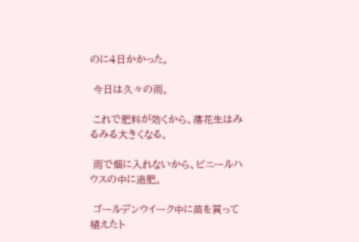のに4日かかった。

 今日は久々の雨。

 これで肥料が効くから、落花生はみるみる大きくなる。

 雨で畑に入れないから、ビニールハウスの中に追肥。

 ゴールデンウイーク中に苗を買って植えたト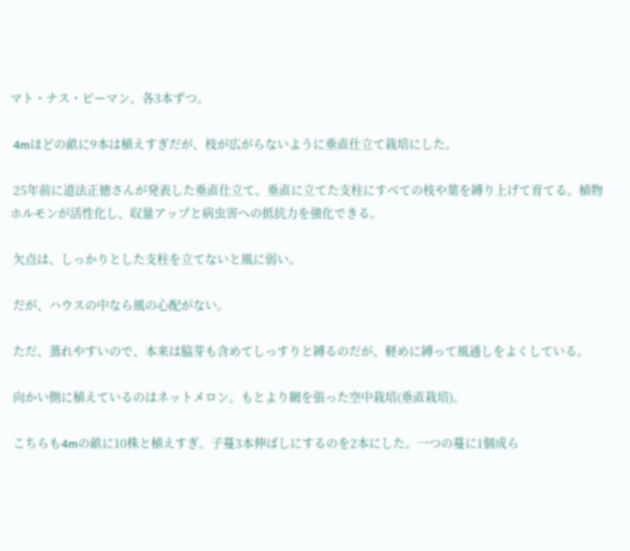マト・ナス・ピーマン、各3本ずつ。

 4mほどの畝に9本は植えすぎだが、枝が広がらないように垂直仕立て栽培にした。

 25年前に道法正徳さんが発表した垂直仕立て。垂直に立てた支柱にすべての枝や葉を縛り上げて育てる。植物ホルモンが活性化し、収量アップと病虫害への抵抗力を強化できる。

 欠点は、しっかりとした支柱を立てないと風に弱い。

 だが、ハウスの中なら風の心配がない。

 ただ、蒸れやすいので、本来は脇芽も含めてしっすりと縛るのだが、軽めに縛って風通しをよくしている。

 向かい側に植えているのはネットメロン。もとより網を張った空中栽培(垂直栽培)。

 こちらも4mの畝に10株と植えすぎ。子蔓3本伸ばしにするのを2本にした。一つの蔓に1個成ら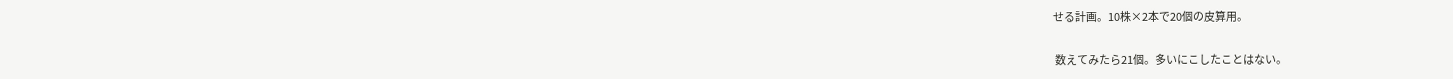せる計画。10株×2本で20個の皮算用。

 数えてみたら21個。多いにこしたことはない。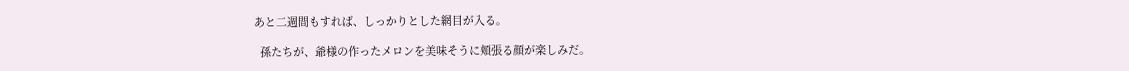あと二週間もすれば、しっかりとした網目が入る。

  孫たちが、爺様の作ったメロンを美味そうに頬張る顔が楽しみだ。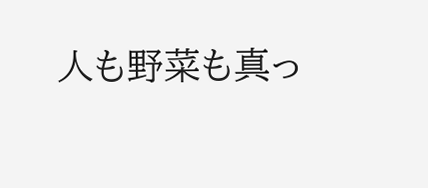人も野菜も真っ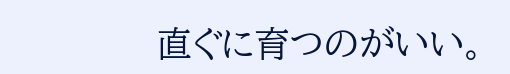直ぐに育つのがいい。